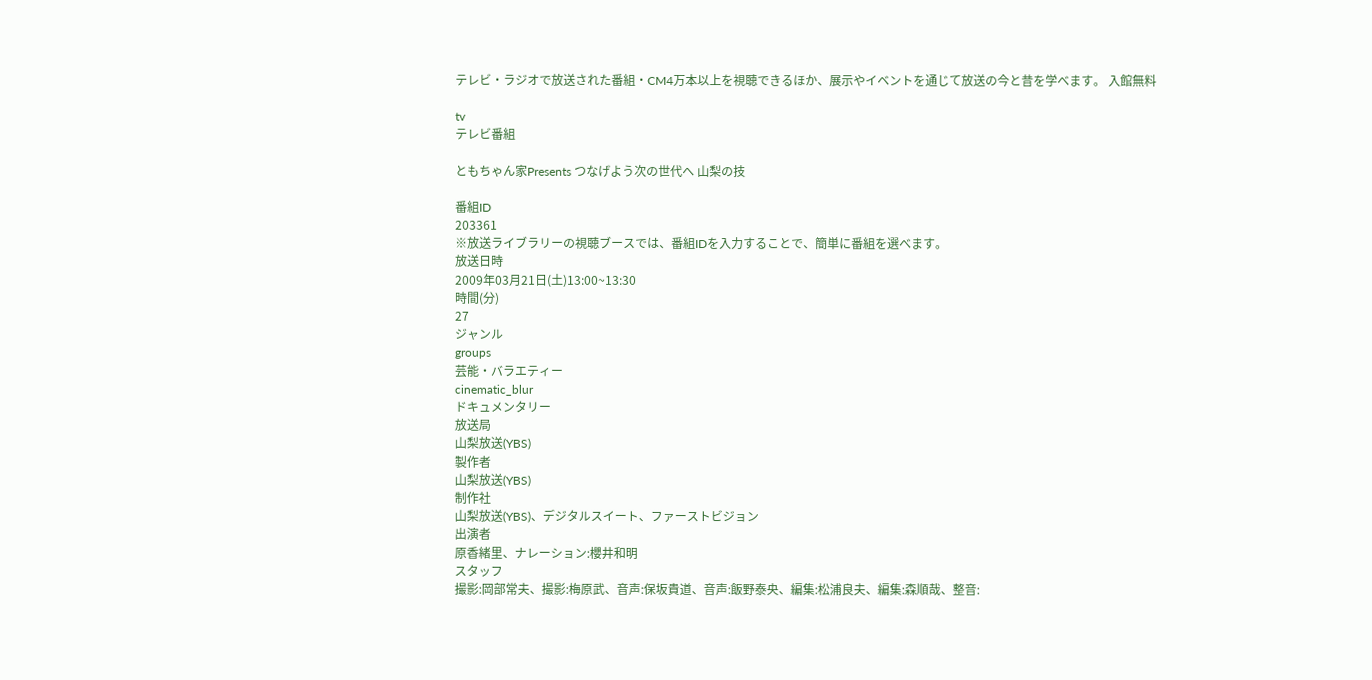テレビ・ラジオで放送された番組・CM4万本以上を視聴できるほか、展示やイベントを通じて放送の今と昔を学べます。 入館無料

tv
テレビ番組

ともちゃん家Presents つなげよう次の世代へ 山梨の技

番組ID
203361
※放送ライブラリーの視聴ブースでは、番組IDを入力することで、簡単に番組を選べます。
放送日時
2009年03月21日(土)13:00~13:30
時間(分)
27
ジャンル
groups
芸能・バラエティー
cinematic_blur
ドキュメンタリー
放送局
山梨放送(YBS)
製作者
山梨放送(YBS)
制作社
山梨放送(YBS)、デジタルスイート、ファーストビジョン
出演者
原香緒里、ナレーション:櫻井和明
スタッフ
撮影:岡部常夫、撮影:梅原武、音声:保坂貴道、音声:飯野泰央、編集:松浦良夫、編集:森順哉、整音: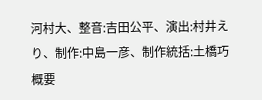河村大、整音:吉田公平、演出:村井えり、制作:中島一彦、制作統括:土橋巧
概要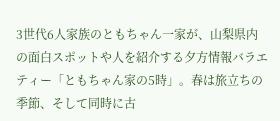3世代6人家族のともちゃん一家が、山梨県内の面白スポットや人を紹介する夕方情報バラエティー「ともちゃん家の5時」。春は旅立ちの季節、そして同時に古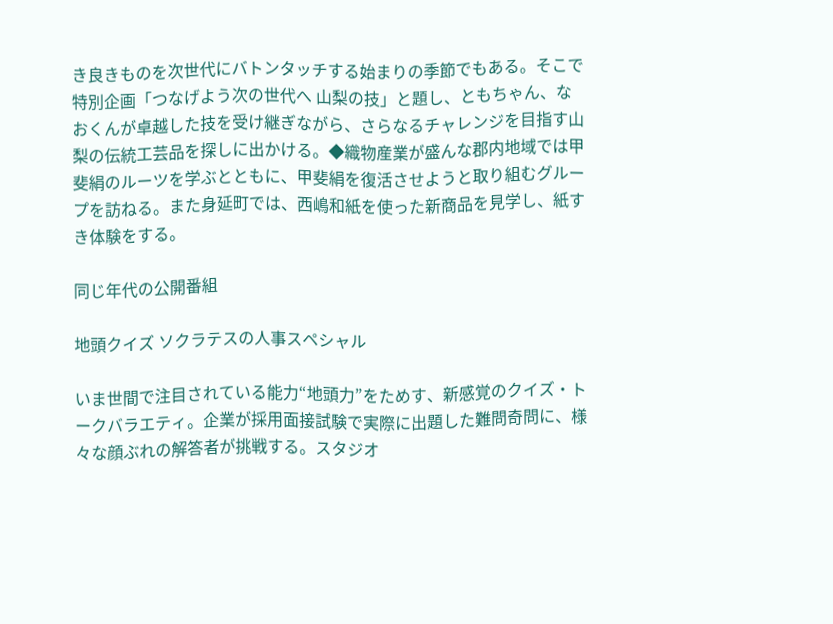き良きものを次世代にバトンタッチする始まりの季節でもある。そこで特別企画「つなげよう次の世代へ 山梨の技」と題し、ともちゃん、なおくんが卓越した技を受け継ぎながら、さらなるチャレンジを目指す山梨の伝統工芸品を探しに出かける。◆織物産業が盛んな郡内地域では甲斐絹のルーツを学ぶとともに、甲斐絹を復活させようと取り組むグループを訪ねる。また身延町では、西嶋和紙を使った新商品を見学し、紙すき体験をする。

同じ年代の公開番組

地頭クイズ ソクラテスの人事スペシャル

いま世間で注目されている能力“地頭力”をためす、新感覚のクイズ・トークバラエティ。企業が採用面接試験で実際に出題した難問奇問に、様々な顔ぶれの解答者が挑戦する。スタジオ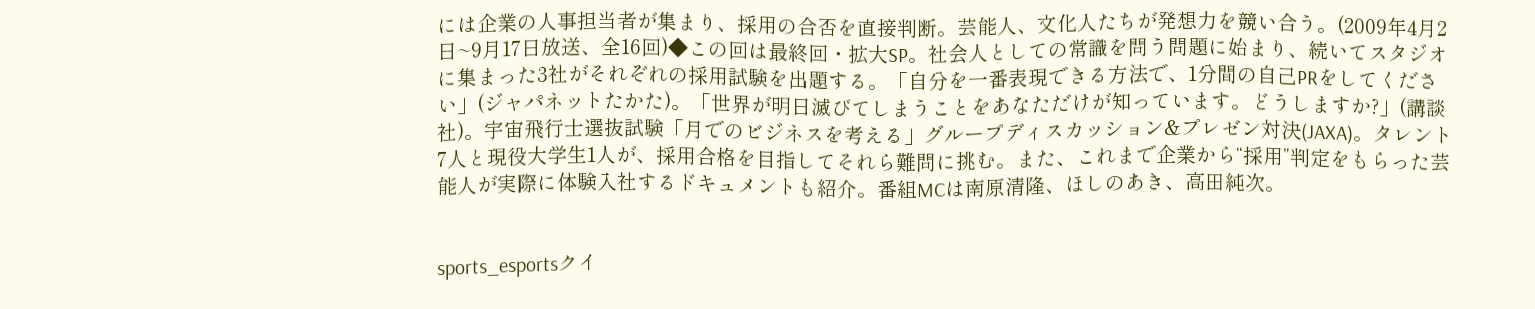には企業の人事担当者が集まり、採用の合否を直接判断。芸能人、文化人たちが発想力を競い合う。(2009年4月2日~9月17日放送、全16回)◆この回は最終回・拡大SP。社会人としての常識を問う問題に始まり、続いてスタジオに集まった3社がそれぞれの採用試験を出題する。「自分を一番表現できる方法で、1分間の自己PRをしてください」(ジャパネットたかた)。「世界が明日滅びてしまうことをあなただけが知っています。どうしますか?」(講談社)。宇宙飛行士選抜試験「月でのビジネスを考える」グループディスカッション&プレゼン対決(JAXA)。タレント7人と現役大学生1人が、採用合格を目指してそれら難問に挑む。また、これまで企業から“採用”判定をもらった芸能人が実際に体験入社するドキュメントも紹介。番組MCは南原清隆、ほしのあき、高田純次。


sports_esportsクイ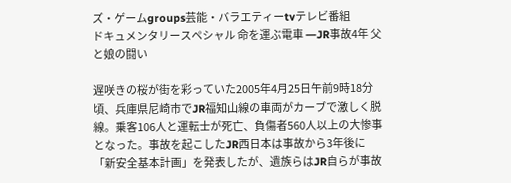ズ・ゲームgroups芸能・バラエティーtvテレビ番組
ドキュメンタリースペシャル 命を運ぶ電車 ―JR事故4年 父と娘の闘い

遅咲きの桜が街を彩っていた2005年4月25日午前9時18分頃、兵庫県尼崎市でJR福知山線の車両がカーブで激しく脱線。乗客106人と運転士が死亡、負傷者560人以上の大惨事となった。事故を起こしたJR西日本は事故から3年後に「新安全基本計画」を発表したが、遺族らはJR自らが事故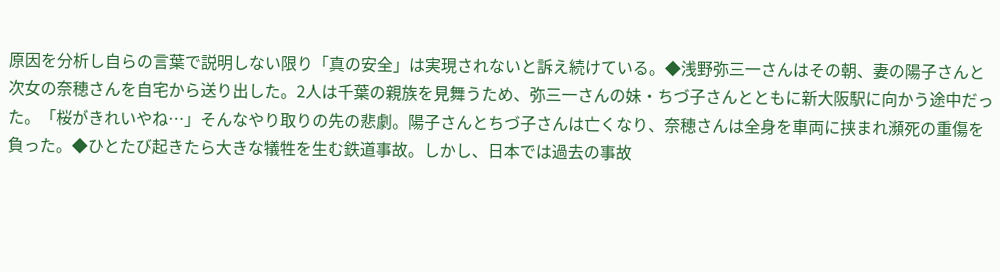原因を分析し自らの言葉で説明しない限り「真の安全」は実現されないと訴え続けている。◆浅野弥三一さんはその朝、妻の陽子さんと次女の奈穂さんを自宅から送り出した。2人は千葉の親族を見舞うため、弥三一さんの妹・ちづ子さんとともに新大阪駅に向かう途中だった。「桜がきれいやね…」そんなやり取りの先の悲劇。陽子さんとちづ子さんは亡くなり、奈穂さんは全身を車両に挟まれ瀕死の重傷を負った。◆ひとたび起きたら大きな犠牲を生む鉄道事故。しかし、日本では過去の事故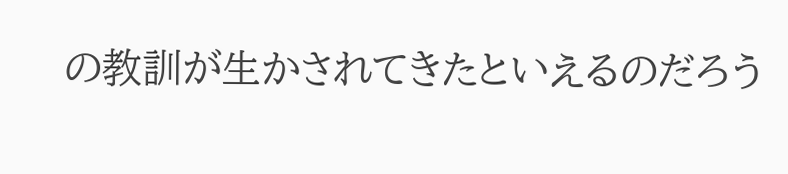の教訓が生かされてきたといえるのだろう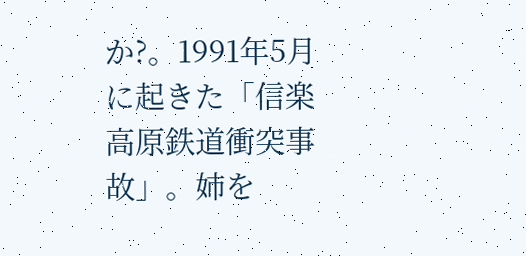か?。1991年5月に起きた「信楽高原鉄道衝突事故」。姉を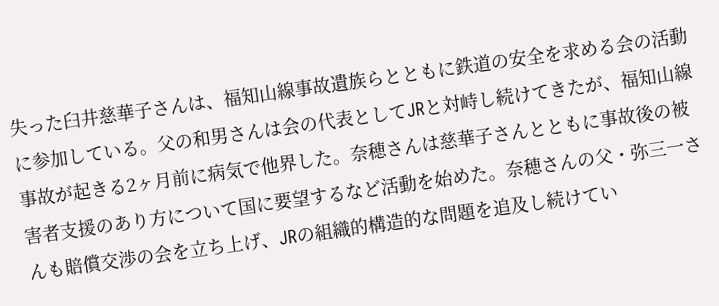失った臼井慈華子さんは、福知山線事故遺族らとともに鉄道の安全を求める会の活動に参加している。父の和男さんは会の代表としてJRと対峙し続けてきたが、福知山線事故が起きる2ヶ月前に病気で他界した。奈穂さんは慈華子さんとともに事故後の被害者支援のあり方について国に要望するなど活動を始めた。奈穂さんの父・弥三一さんも賠償交渉の会を立ち上げ、JRの組織的構造的な問題を追及し続けてい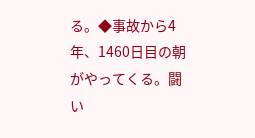る。◆事故から4年、1460日目の朝がやってくる。闘い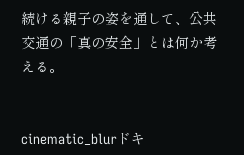続ける親子の姿を通して、公共交通の「真の安全」とは何か考える。


cinematic_blurドキ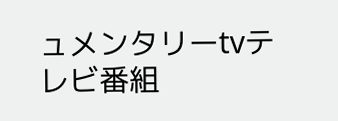ュメンタリーtvテレビ番組